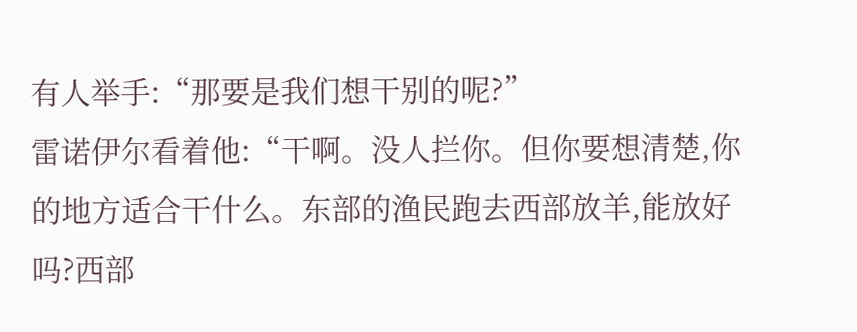有人举手:“那要是我们想干别的呢?”
雷诺伊尔看着他:“干啊。没人拦你。但你要想清楚,你的地方适合干什么。东部的渔民跑去西部放羊,能放好吗?西部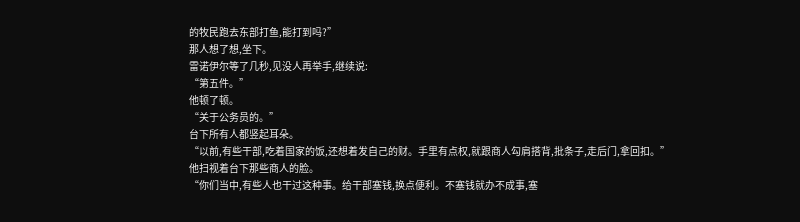的牧民跑去东部打鱼,能打到吗?”
那人想了想,坐下。
雷诺伊尔等了几秒,见没人再举手,继续说:
“第五件。”
他顿了顿。
“关于公务员的。”
台下所有人都竖起耳朵。
“以前,有些干部,吃着国家的饭,还想着发自己的财。手里有点权,就跟商人勾肩搭背,批条子,走后门,拿回扣。”
他扫视着台下那些商人的脸。
“你们当中,有些人也干过这种事。给干部塞钱,换点便利。不塞钱就办不成事,塞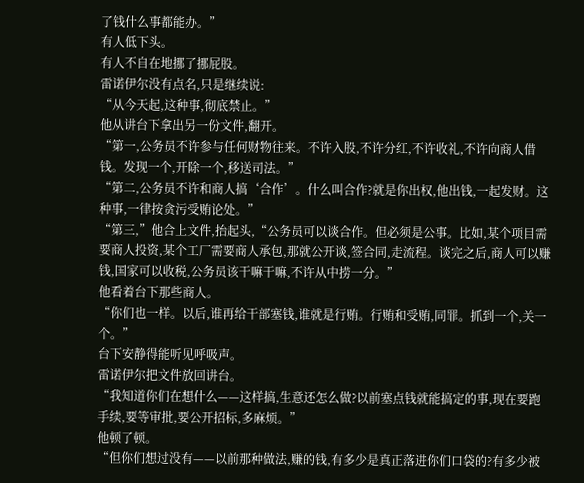了钱什么事都能办。”
有人低下头。
有人不自在地挪了挪屁股。
雷诺伊尔没有点名,只是继续说:
“从今天起,这种事,彻底禁止。”
他从讲台下拿出另一份文件,翻开。
“第一,公务员不许参与任何财物往来。不许入股,不许分红,不许收礼,不许向商人借钱。发现一个,开除一个,移送司法。”
“第二,公务员不许和商人搞‘合作’。什么叫合作?就是你出权,他出钱,一起发财。这种事,一律按贪污受贿论处。”
“第三,”他合上文件,抬起头,“公务员可以谈合作。但必须是公事。比如,某个项目需要商人投资,某个工厂需要商人承包,那就公开谈,签合同,走流程。谈完之后,商人可以赚钱,国家可以收税,公务员该干嘛干嘛,不许从中捞一分。”
他看着台下那些商人。
“你们也一样。以后,谁再给干部塞钱,谁就是行贿。行贿和受贿,同罪。抓到一个,关一个。”
台下安静得能听见呼吸声。
雷诺伊尔把文件放回讲台。
“我知道你们在想什么——这样搞,生意还怎么做?以前塞点钱就能搞定的事,现在要跑手续,要等审批,要公开招标,多麻烦。”
他顿了顿。
“但你们想过没有——以前那种做法,赚的钱,有多少是真正落进你们口袋的?有多少被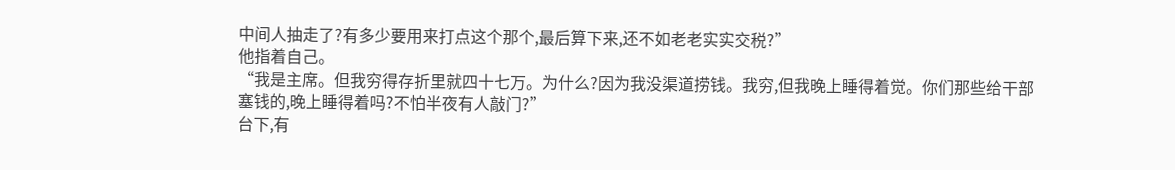中间人抽走了?有多少要用来打点这个那个,最后算下来,还不如老老实实交税?”
他指着自己。
“我是主席。但我穷得存折里就四十七万。为什么?因为我没渠道捞钱。我穷,但我晚上睡得着觉。你们那些给干部塞钱的,晚上睡得着吗?不怕半夜有人敲门?”
台下,有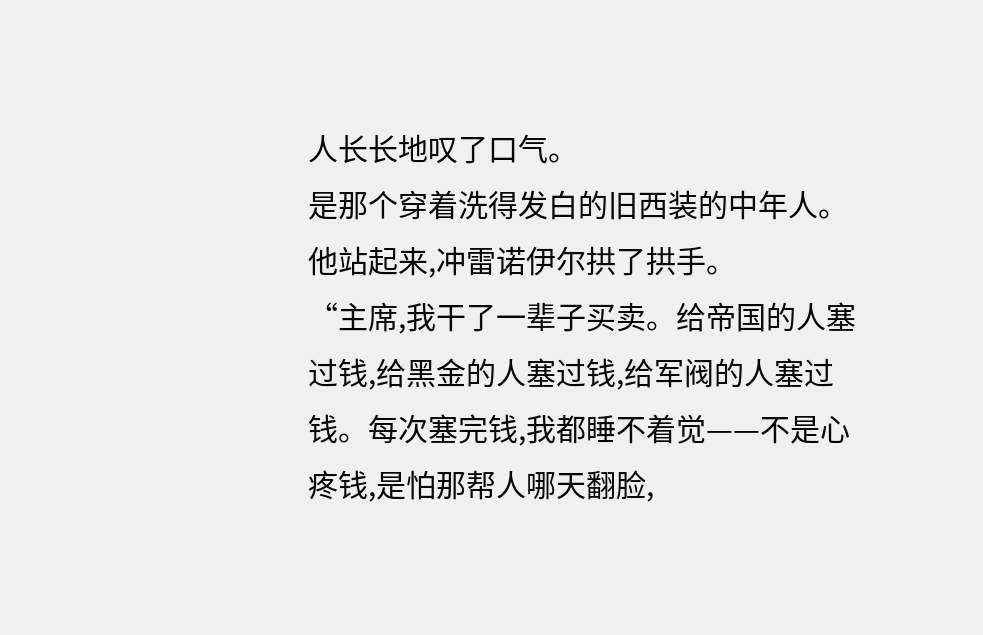人长长地叹了口气。
是那个穿着洗得发白的旧西装的中年人。
他站起来,冲雷诺伊尔拱了拱手。
“主席,我干了一辈子买卖。给帝国的人塞过钱,给黑金的人塞过钱,给军阀的人塞过钱。每次塞完钱,我都睡不着觉——不是心疼钱,是怕那帮人哪天翻脸,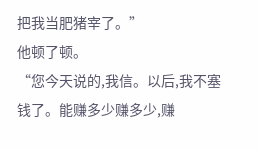把我当肥猪宰了。”
他顿了顿。
“您今天说的,我信。以后,我不塞钱了。能赚多少赚多少,赚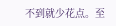不到就少花点。至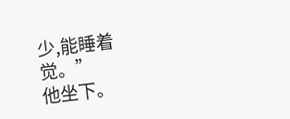少,能睡着觉。”
他坐下。